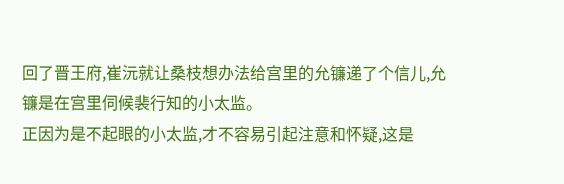回了晋王府,崔沅就让桑枝想办法给宫里的允镰递了个信儿,允镰是在宫里伺候裴行知的小太监。
正因为是不起眼的小太监,才不容易引起注意和怀疑,这是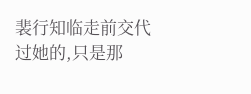裴行知临走前交代过她的,只是那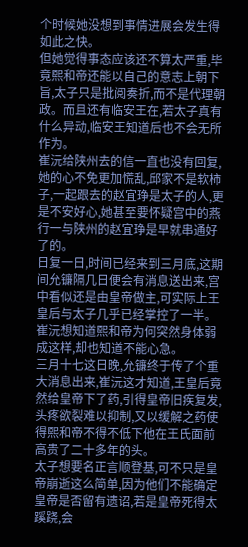个时候她没想到事情进展会发生得如此之快。
但她觉得事态应该还不算太严重,毕竟熙和帝还能以自己的意志上朝下旨,太子只是批阅奏折,而不是代理朝政。而且还有临安王在,若太子真有什么异动,临安王知道后也不会无所作为。
崔沅给陕州去的信一直也没有回复,她的心不免更加慌乱,邱家不是软柿子,一起跟去的赵宜琤是太子的人,更是不安好心,她甚至要怀疑宫中的燕行一与陕州的赵宜琤是早就串通好了的。
日复一日,时间已经来到三月底,这期间允镰隔几日便会有消息送出来,宫中看似还是由皇帝做主,可实际上王皇后与太子几乎已经掌控了一半。
崔沅想知道熙和帝为何突然身体弱成这样,却也知道不能心急。
三月十七这日晚,允镰终于传了个重大消息出来,崔沅这才知道,王皇后竟然给皇帝下了药,引得皇帝旧疾复发,头疼欲裂难以抑制,又以缓解之药使得熙和帝不得不低下他在王氏面前高贵了二十多年的头。
太子想要名正言顺登基,可不只是皇帝崩逝这么简单,因为他们不能确定皇帝是否留有遗诏,若是皇帝死得太蹊跷,会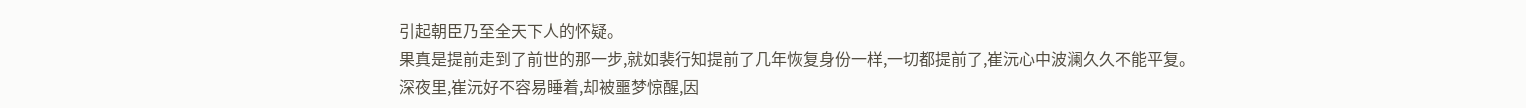引起朝臣乃至全天下人的怀疑。
果真是提前走到了前世的那一步,就如裴行知提前了几年恢复身份一样,一切都提前了,崔沅心中波澜久久不能平复。
深夜里,崔沅好不容易睡着,却被噩梦惊醒,因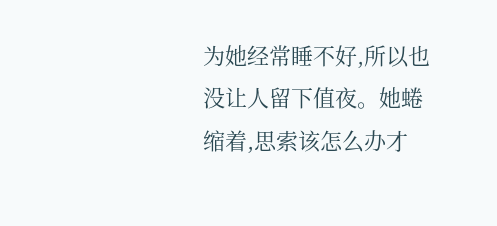为她经常睡不好,所以也没让人留下值夜。她蜷缩着,思索该怎么办才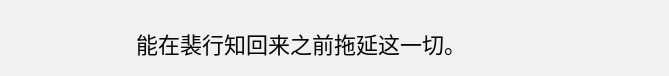能在裴行知回来之前拖延这一切。